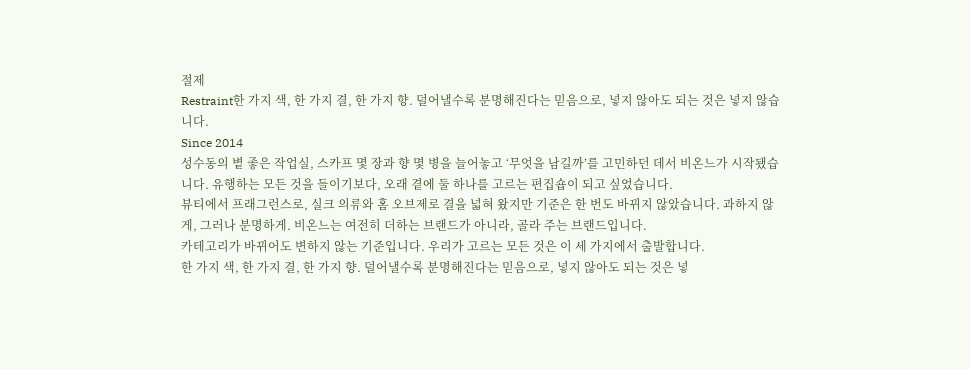절제
Restraint한 가지 색, 한 가지 결, 한 가지 향. 덜어낼수록 분명해진다는 믿음으로, 넣지 않아도 되는 것은 넣지 않습니다.
Since 2014
성수동의 볕 좋은 작업실, 스카프 몇 장과 향 몇 병을 늘어놓고 ‘무엇을 남길까’를 고민하던 데서 비온느가 시작됐습니다. 유행하는 모든 것을 들이기보다, 오래 곁에 둘 하나를 고르는 편집숍이 되고 싶었습니다.
뷰티에서 프래그런스로, 실크 의류와 홈 오브제로 결을 넓혀 왔지만 기준은 한 번도 바뀌지 않았습니다. 과하지 않게, 그러나 분명하게. 비온느는 여전히 더하는 브랜드가 아니라, 골라 주는 브랜드입니다.
카테고리가 바뀌어도 변하지 않는 기준입니다. 우리가 고르는 모든 것은 이 세 가지에서 출발합니다.
한 가지 색, 한 가지 결, 한 가지 향. 덜어낼수록 분명해진다는 믿음으로, 넣지 않아도 되는 것은 넣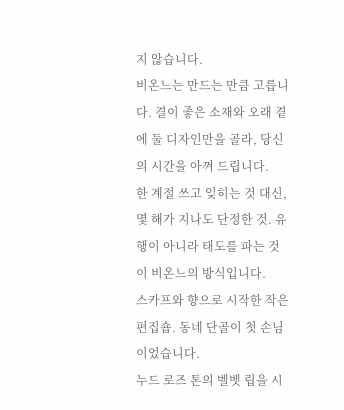지 않습니다.
비온느는 만드는 만큼 고릅니다. 결이 좋은 소재와 오래 곁에 둘 디자인만을 골라, 당신의 시간을 아껴 드립니다.
한 계절 쓰고 잊히는 것 대신, 몇 해가 지나도 단정한 것. 유행이 아니라 태도를 파는 것이 비온느의 방식입니다.
스카프와 향으로 시작한 작은 편집숍. 동네 단골이 첫 손님이었습니다.
누드 로즈 톤의 벨벳 립을 시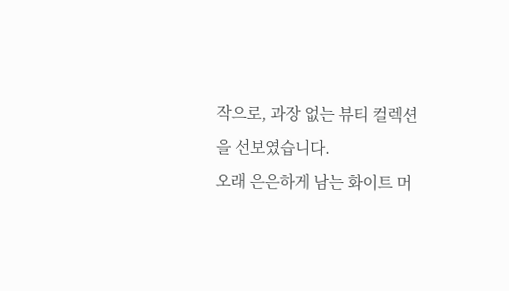작으로, 과장 없는 뷰티 컬렉션을 선보였습니다.
오래 은은하게 남는 화이트 머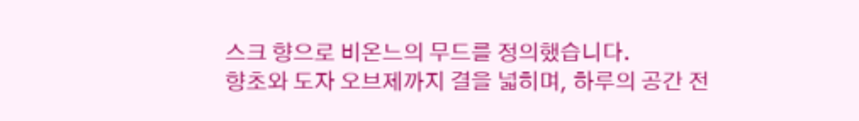스크 향으로 비온느의 무드를 정의했습니다.
향초와 도자 오브제까지 결을 넓히며, 하루의 공간 전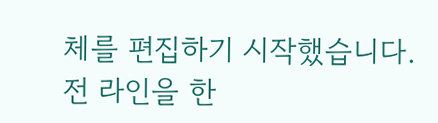체를 편집하기 시작했습니다.
전 라인을 한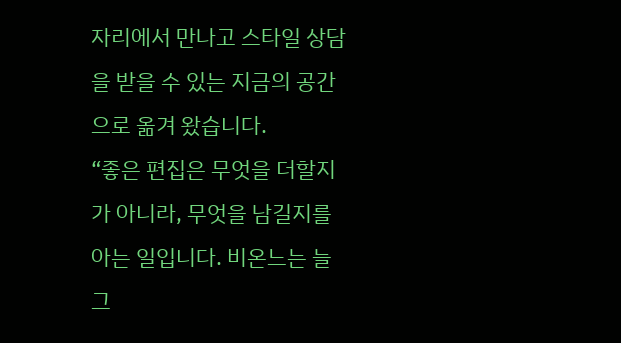자리에서 만나고 스타일 상담을 받을 수 있는 지금의 공간으로 옮겨 왔습니다.
“좋은 편집은 무엇을 더할지가 아니라, 무엇을 남길지를 아는 일입니다. 비온느는 늘 그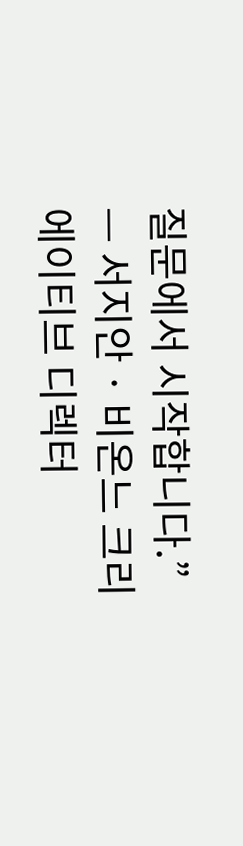질문에서 시작합니다.”
— 서지안 · 비온느 크리에이티브 디렉터